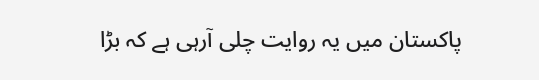پاکستان میں یہ روایت چلی آرہی ہے کہ بڑا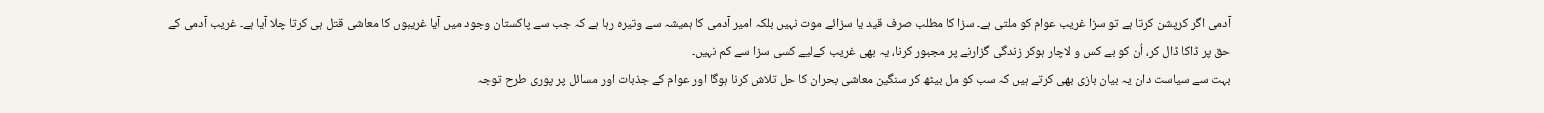آدمی اگر کرپشن کرتا ہے تو سزا غریب عوام کو ملتی ہے۔ سزا کا مطلب صرف قید یا سزائے موت نہیں بلکہ امیر آدمی کا ہمیشہ سے وتیرہ رہا ہے کہ جب سے پاکستان وجود میں آیا غریبوں کا معاشی قتل ہی کرتا چلا آیا ہے۔ غریب آدمی کے حق پر ڈاکا ڈال کر، اُن کو بے کس و لاچار ہوکر زندگی گزارنے پر مجبور کرنا، یہ بھی غریب کےلیے کسی سزا سے کم نہیں۔
بہت سے سیاست دان یہ بیان بازی بھی کرتے ہیں کہ سب کو مل بیٹھ کر سنگین معاشی بحران کا حل تلاش کرنا ہوگا اور عوام کے جذبات اور مسائل پر پوری طرح توجہ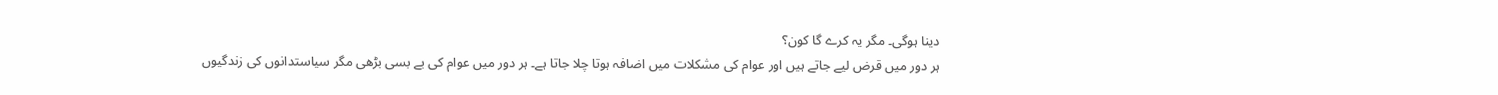دینا ہوگی۔ مگر یہ کرے گا کون؟
ہر دور میں قرض لیے جاتے ہیں اور عوام کی مشکلات میں اضافہ ہوتا چلا جاتا ہے۔ ہر دور میں عوام کی بے بسی بڑھی مگر سیاستدانوں کی زندگیوں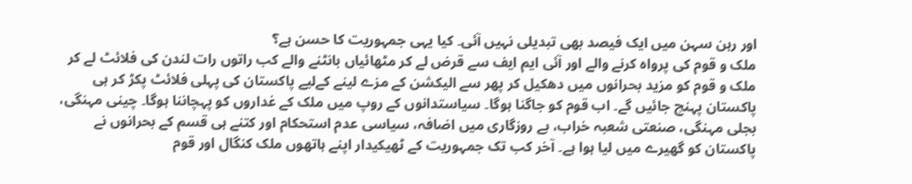اور رہن سہن میں ایک فیصد بھی تبدیلی نہیں آئی۔ کیا یہی جمہوریت کا حسن ہے؟
ملک و قوم کی پرواہ کرنے والے اور آئی ایم ایف سے قرض لے کر مٹھائیاں بانٹنے والے کب راتوں رات لندن کی فلائٹ لے کر ملک و قوم کو مزید بحرانوں میں دھکیل کر پھر سے الیکشن کے مزے لینے کےلیے پاکستان کی پہلی فلائٹ پکڑ کر ہی پاکستان پہنچ جائیں گے۔ اب قوم کو جاگنا ہوگا۔ سیاستدانوں کے روپ میں ملک کے غداروں کو پہچاننا ہوگا۔ چینی مہنگی، بجلی مہنگی، صنعتی شعبہ خراب، بے روزگاری میں اضافہ، سیاسی عدم استحکام اور کتنے ہی قسم کے بحرانوں نے پاکستان کو گھیرے میں لیا ہوا ہے۔ آخر کب تک جمہوریت کے ٹھیکیدار اپنے ہاتھوں ملک کنگال اور قوم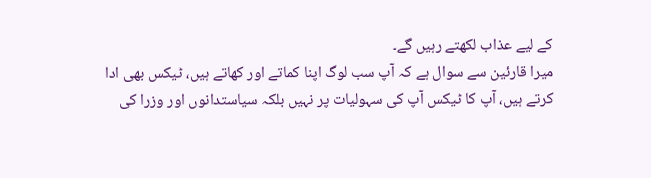کے لیے عذاب لکھتے رہیں گے۔
میرا قارئین سے سوال ہے کہ آپ سب لوگ اپنا کماتے اور کھاتے ہیں، ٹیکس بھی ادا کرتے ہیں، آپ کا ٹیکس آپ کی سہولیات پر نہیں بلکہ سیاستدانوں اور وزرا کی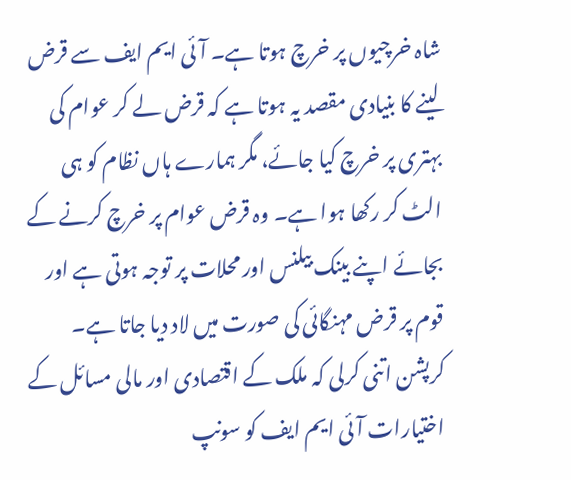شاہ خرچیوں پر خرچ ہوتا ہے۔ آئی ایم ایف سے قرض لینے کا بنیادی مقصد یہ ہوتا ہے کہ قرض لے کر عوام کی بہتری پر خرچ کیا جائے، مگر ہمارے ہاں نظام کو ہی الٹ کر رکھا ہوا ہے۔ وہ قرض عوام پر خرچ کرنے کے بجائے اپنے بینک بیلنس اور محلات پر توجہ ہوتی ہے اور قوم پر قرض مہنگائی کی صورت میں لاد دیا جاتا ہے۔ کرپشن اتنی کرلی کہ ملک کے اقتصادی اور مالی مسائل کے اختیارات آئی ایم ایف کو سونپ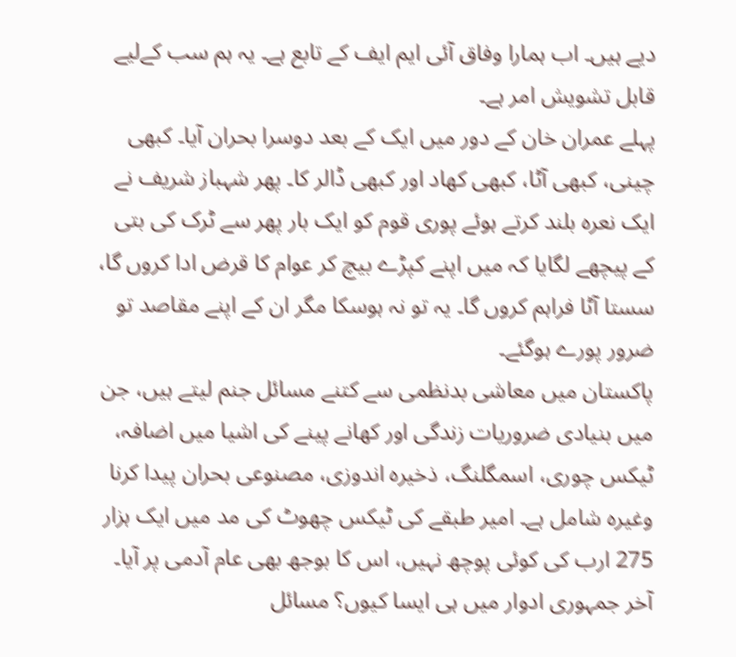دیے ہیں۔ اب ہمارا وفاق آئی ایم ایف کے تابع ہے۔ یہ ہم سب کےلیے قابل تشویش امر ہے۔
پہلے عمران خان کے دور میں ایک کے بعد دوسرا بحران آیا۔ کبھی چینی، کبھی آٹا، کبھی کھاد اور کبھی ڈالر کا۔ پھر شہباز شریف نے ایک نعرہ بلند کرتے ہوئے پوری قوم کو ایک بار پھر سے ٹرک کی بتی کے پیچھے لگایا کہ میں اپنے کپڑے بیچ کر عوام کا قرض ادا کروں گا، سستا آٹا فراہم کروں گا۔ یہ تو نہ ہوسکا مگر ان کے اپنے مقاصد تو ضرور پورے ہوگئے۔
پاکستان میں معاشی بدنظمی سے کتنے مسائل جنم لیتے ہیں، جن میں بنیادی ضروریات زندگی اور کھانے پینے کی اشیا میں اضافہ، ٹیکس چوری، اسمگلنگ، ذخیرہ اندوزی، مصنوعی بحران پیدا کرنا وغیرہ شامل ہے۔ امیر طبقے کی ٹیکس چھوٹ کی مد میں ایک ہزار 275 ارب کی کوئی پوچھ نہیں، اس کا بوجھ بھی عام آدمی پر آیا۔ آخر جمہوری ادوار میں ہی ایسا کیوں؟ مسائل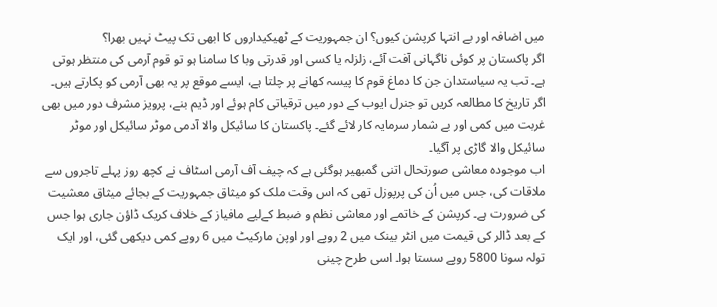میں اضافہ اور بے انتہا کرپشن کیوں؟ ان جمہوریت کے ٹھیکیداروں کا ابھی تک پیٹ نہیں بھرا؟
اگر پاکستان پر کوئی ناگہانی آفت آئے، زلزلہ یا کسی اور قدرتی وبا کا سامنا ہو تو قوم آرمی کی منتظر ہوتی ہے۔ تب یہ سیاستدان جن کا دماغ قوم کا پیسہ کھانے پر چلتا ہے، ایسے موقع پر یہ بھی آرمی کو پکارتے ہیں۔ اگر تاریخ کا مطالعہ کریں تو جنرل ایوب کے دور میں ترقیاتی کام ہوئے اور ڈیم بنے، پرویز مشرف دور میں بھی غربت میں کمی اور بے شمار سرمایہ کار لائے گئے۔ پاکستان کا سائیکل والا آدمی موٹر سائیکل اور موٹر سائیکل والا گاڑی پر آگیا۔
اب موجودہ معاشی صورتحال اتنی گمبھیر ہوگئی ہے کہ چیف آف آرمی اسٹاف نے کچھ روز پہلے تاجروں سے ملاقات کی، جس میں اُن کی پرپوزل تھی کہ اس وقت ملک کو میثاق جمہوریت کے بجائے میثاق معشیت کی ضرورت ہے۔ کرپشن کے خاتمے اور معاشی نظم و ضبط کےلیے مافیاز کے خلاف کریک ڈاؤن جاری ہوا جس کے بعد ڈالر کی قیمت میں انٹر بینک میں 2 روپے اور اوپن مارکیٹ میں 6 روپے کمی دیکھی گئی، اور ایک تولہ سونا 5800 روپے سستا ہوا۔ اسی طرح چینی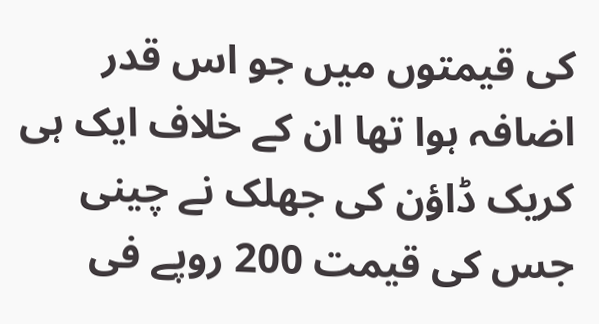کی قیمتوں میں جو اس قدر اضافہ ہوا تھا ان کے خلاف ایک ہی کریک ڈاؤن کی جھلک نے چینی جس کی قیمت 200 روپے فی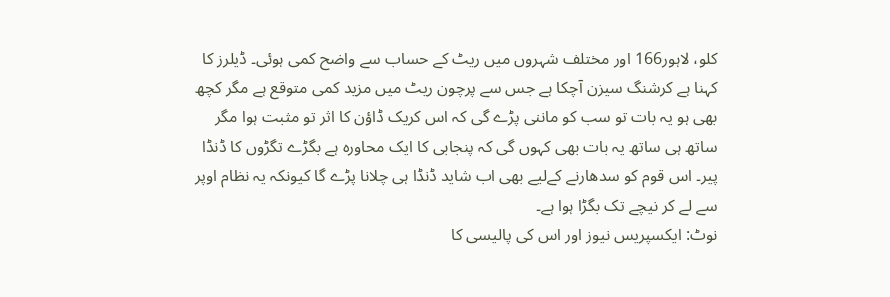کلو، لاہور166 اور مختلف شہروں میں ریٹ کے حساب سے واضح کمی ہوئی۔ ڈیلرز کا کہنا ہے کرشنگ سیزن آچکا ہے جس سے پرچون ریٹ میں مزید کمی متوقع ہے مگر کچھ بھی ہو یہ بات تو سب کو ماننی پڑے گی کہ اس کریک ڈاؤن کا اثر تو مثبت ہوا مگر ساتھ ہی ساتھ یہ بات بھی کہوں گی کہ پنجابی کا ایک محاورہ ہے بگڑے تگڑوں کا ڈنڈا پیر۔ اس قوم کو سدھارنے کےلیے بھی اب شاید ڈنڈا ہی چلانا پڑے گا کیونکہ یہ نظام اوپر سے لے کر نیچے تک بگڑا ہوا ہے۔
نوٹ: ایکسپریس نیوز اور اس کی پالیسی کا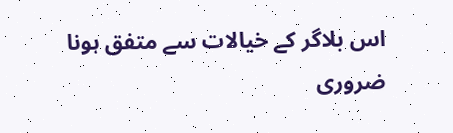اس بلاگر کے خیالات سے متفق ہونا ضروری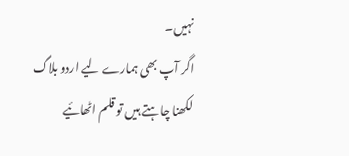نہیں۔
اگر آپ بھی ہمارے لیے اردو بلاگ لکھنا چاہتے ہیں تو قلم اٹھائیے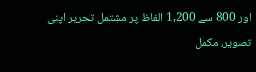اور 800 سے 1,200 الفاظ پر مشتمل تحریر اپنی تصویر، مکمل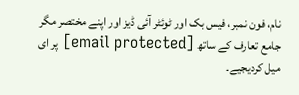نام، فون نمبر، فیس بک اور ٹوئٹر آئی ڈیز اور اپنے مختصر مگر جامع تعارف کے ساتھ [email protected] پر ای میل کردیجیے۔